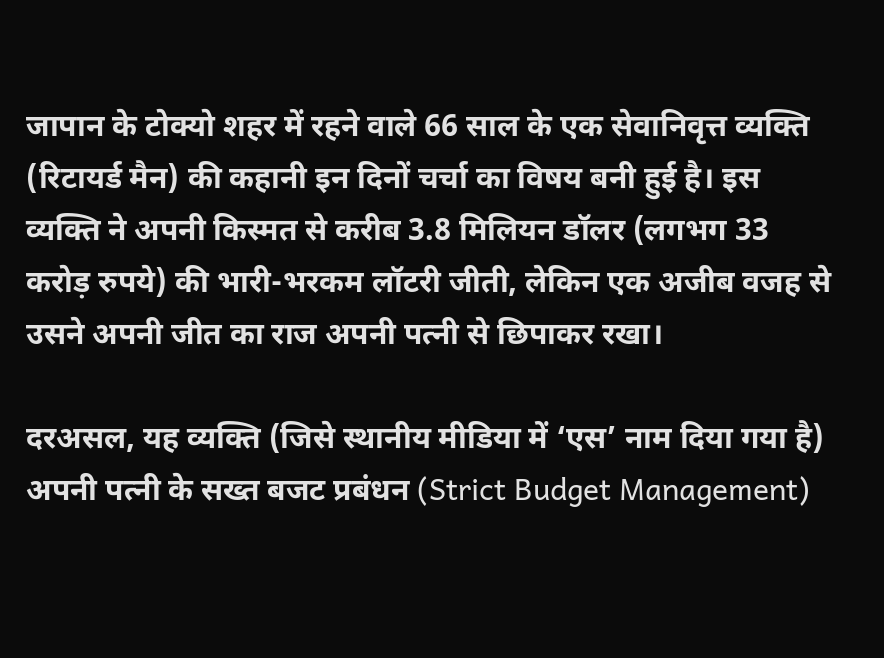जापान के टोक्यो शहर में रहने वाले 66 साल के एक सेवानिवृत्त व्यक्ति (रिटायर्ड मैन) की कहानी इन दिनों चर्चा का विषय बनी हुई है। इस व्यक्ति ने अपनी किस्मत से करीब 3.8 मिलियन डॉलर (लगभग 33 करोड़ रुपये) की भारी-भरकम लॉटरी जीती, लेकिन एक अजीब वजह से उसने अपनी जीत का राज अपनी पत्नी से छिपाकर रखा।

दरअसल, यह व्यक्ति (जिसे स्थानीय मीडिया में ‘एस’ नाम दिया गया है) अपनी पत्नी के सख्त बजट प्रबंधन (Strict Budget Management)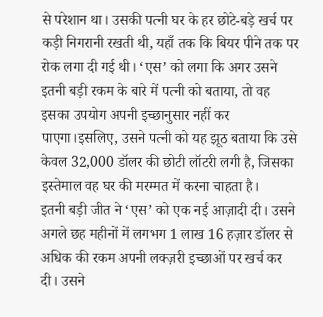से परेशान था। उसकी पत्नी घर के हर छोटे-बड़े खर्च पर कड़ी निगरानी रखती थी, यहाँ तक कि बियर पीने तक पर रोक लगा दी गई थी। ‘एस’ को लगा कि अगर उसने इतनी बड़ी रकम के बारे में पत्नी को बताया, तो वह इसका उपयोग अपनी इच्छानुसार नहीं कर पाएगा।इसलिए, उसने पत्नी को यह झूठ बताया कि उसे केवल 32,000 डॉलर की छोटी लॉटरी लगी है, जिसका इस्तेमाल वह घर की मरम्मत में करना चाहता है।
इतनी बड़ी जीत ने ‘एस’ को एक नई आज़ादी दी। उसने अगले छह महीनों में लगभग 1 लाख 16 हज़ार डॉलर से अधिक की रकम अपनी लक्ज़री इच्छाओं पर खर्च कर दी। उसने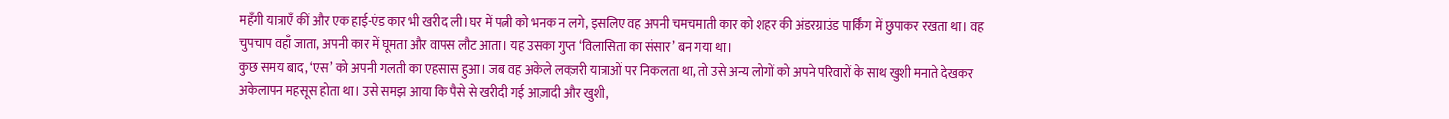महँगी यात्राएँ कीं और एक हाई-एंड कार भी खरीद ली।घर में पत्नी को भनक न लगे, इसलिए वह अपनी चमचमाती कार को शहर की अंडरग्राउंड पार्किंग में छुपाकर रखता था। वह चुपचाप वहाँ जाता, अपनी कार में घूमता और वापस लौट आता। यह उसका गुप्त ‘विलासिता का संसार’ बन गया था।
कुछ समय बाद, ‘एस’ को अपनी गलती का एहसास हुआ। जब वह अकेले लक्ज़री यात्राओं पर निकलता था, तो उसे अन्य लोगों को अपने परिवारों के साथ खुशी मनाते देखकर अकेलापन महसूस होता था। उसे समझ आया कि पैसे से खरीदी गई आज़ादी और खुशी,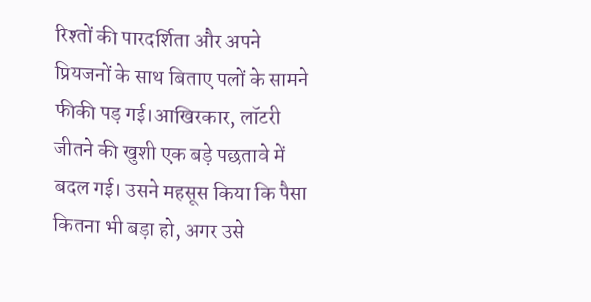रिश्तों की पारदर्शिता और अपने प्रियजनों के साथ बिताए पलों के सामने फीकी पड़ गई।आखिरकार, लॉटरी जीतने की खुशी एक बड़े पछतावे में बदल गई। उसने महसूस किया कि पैसा कितना भी बड़ा हो, अगर उसे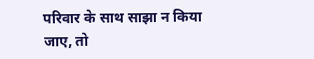परिवार के साथ साझा न किया जाए, तो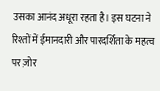उसका आनंद अधूरा रहता है। इस घटना ने रिश्तों में ईमानदारी और पारदर्शिता के महत्व पर ज़ोर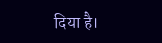दिया है।